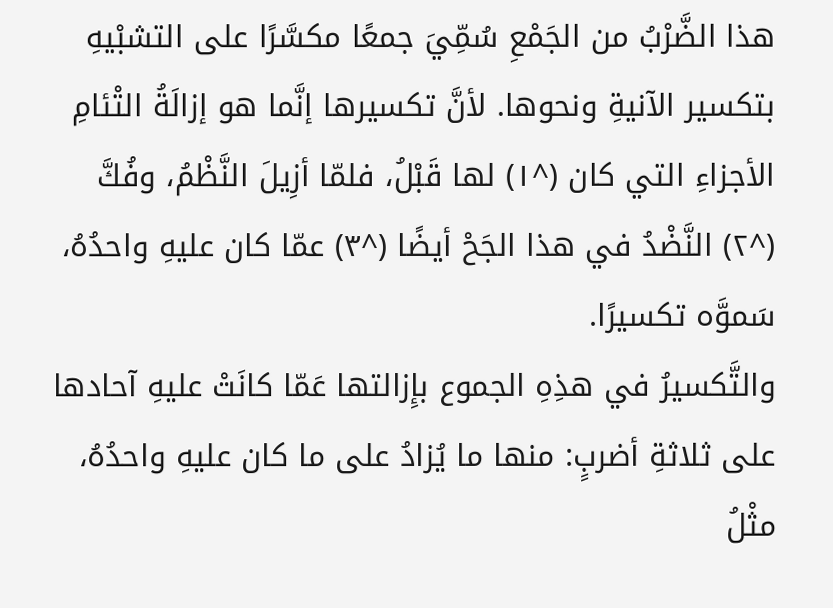هذا الضَّرْبُ من الجَمْعِ سُمِّيَ جمعًا مكسَّرًا على التشبْيهِ بتكسير الآنيةِ ونحوها. لأنَّ تكسيرها إنَّما هو إزالَةُ التْئامِ الأجزاءِ التي كان (^١) لها قَبْلُ، فلمّا أزِيلَ النَّظْمُ، وفُكَّ (^٢) النَّضْدُ في هذا الجَحْ أيضًا (^٣) عمّا كان عليهِ واحدُهُ، سَموَّه تكسيرًا.
والتَّكسيرُ في هذِهِ الجموع بإِزالتها عَمّا كانَتْ عليهِ آحادها على ثلاثةِ أضربٍ: منها ما يُزادُ على ما كان عليهِ واحدُهُ، مثْلُ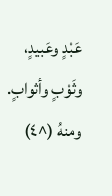عَبْدٍ وعَبيدٍ، وثَوْبٍ وأثوابٍ. ومنهُ (^٤)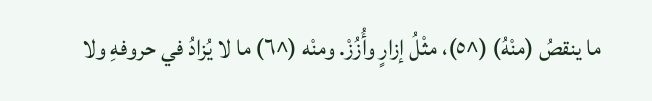ما ينقصُ (منْهُ) (^٥)، مثْلُ إزارٍ وأُزُزْ. ومنْه (^٦) ما لا يُزادُ في حروفهِ ولا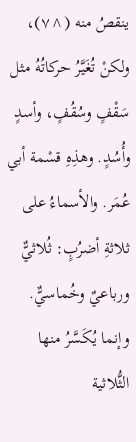ينقصُ منه (^٧)، ولكنْ تُغَيَّرُ حركاتُهُ مثل سَقْفٍ وسُقُفٍ، وأسدٍ وأُسُدٍ. وهذِهِ قسْمة أبي عُمَر. والأسماءُ على ثلاثةِ أضرُبٍ: ثُلاثيٌّ ورباعيٌ وخُماسيٌّ. وإنما يُكَسَّرُ منها الثُّلاثية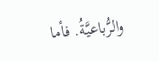والرُّباعيَّةُ. فأما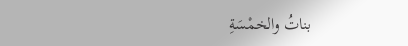بناتُ والخمْسَةِ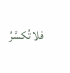فلا تُكسَّرُ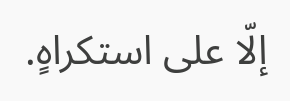إلّا على استكراهٍ.